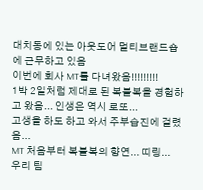대치동에 있는 아웃도어 멀티브랜드숍에 근무하고 있음
이번에 회사 MT를 다녀왔음!!!!!!!!!
1박 2일처럼 제대로 된 복불복을 경험하고 왔음... 인생은 역시 로또...
고생을 하도 하고 와서 주부습진에 걸렸음...
MT 처음부터 복불복의 향연... 띠링...
우리 팀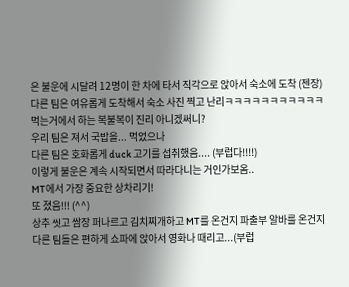은 불운에 시달려 12명이 한 차에 타서 직각으로 앉아서 숙소에 도착 (젠장)
다른 팀은 여유롭게 도착해서 숙소 사진 찍고 난리ㅋㅋㅋㅋㅋㅋㅋㅋㅋㅋㅋ
먹는거에서 하는 복불복이 진리 아니겠써니?
우리 팀은 져서 국밥을... 먹었으나
다른 팀은 호화롭게 duck 고기를 섭취했음.... (부럽다!!!!)
이렇게 불운은 계속 시작되면서 따라다니는 거인가보옴..
MT에서 가장 중요한 상차리기!
또 졌음!!! (^^)
상추 씻고 쌈장 퍼나르고 김치찌개하고 MT를 온건지 파출부 알바를 온건지
다른 팀들은 편하게 쇼파에 앉아서 영화나 때리고...(부럽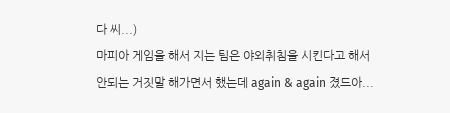다 씨...)
마피아 게임을 해서 지는 팀은 야외취침을 시킨다고 해서
안되는 거짓말 해가면서 했는데 again & again 졌드아...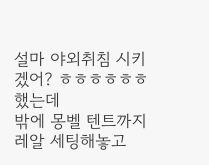설마 야외취침 시키겠어? ㅎㅎㅎㅎㅎㅎ 했는데
밖에 몽벨 텐트까지 레알 세팅해놓고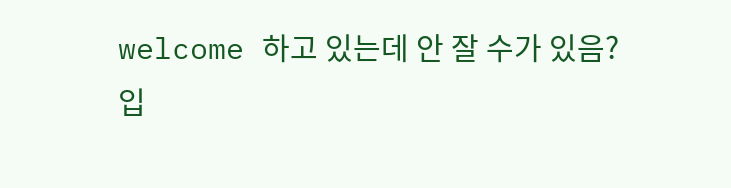welcome 하고 있는데 안 잘 수가 있음?
입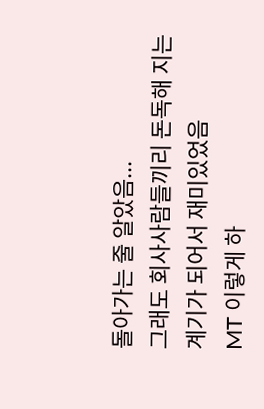돌아가는 줄 알았음...
그래도 회사사람들끼리 돈독해 지는 계기가 되어서 재미있었음
MT 이렇게 하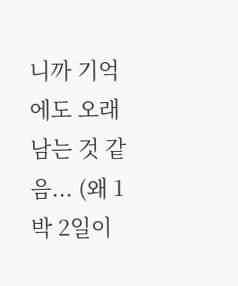니까 기억에도 오래 남는 것 같음... (왜 1박 2일이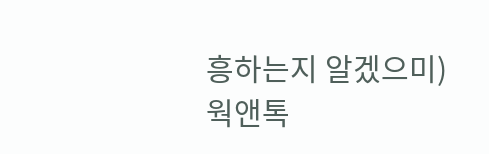흥하는지 알겠으미)
웍앤톡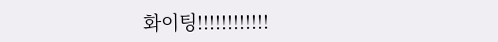화이팅!!!!!!!!!!!!